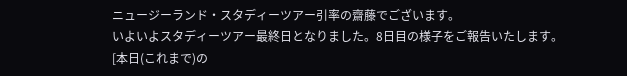ニュージーランド・スタディーツアー引率の齋藤でございます。
いよいよスタディーツアー最終日となりました。8日目の様子をご報告いたします。
[本日(これまで)の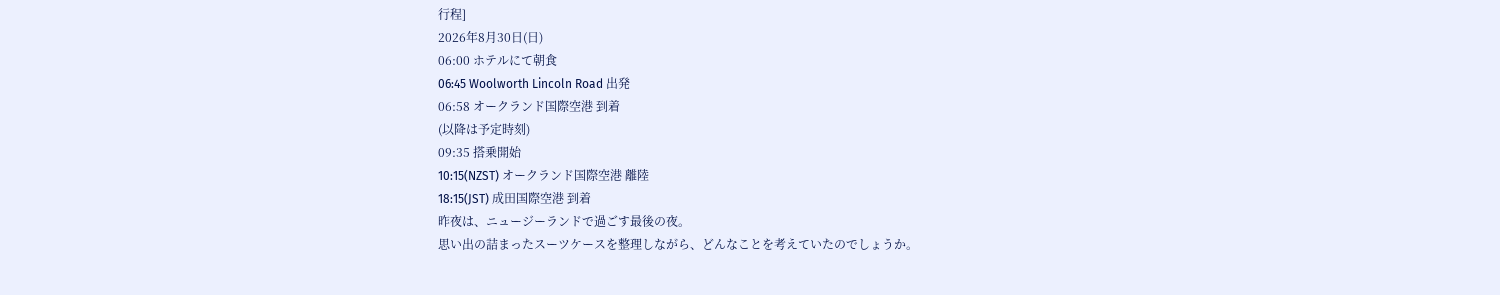行程]
2026年8月30日(日)
06:00 ホテルにて朝食
06:45 Woolworth Lincoln Road 出発
06:58 オークランド国際空港 到着
(以降は予定時刻)
09:35 搭乗開始
10:15(NZST) オークランド国際空港 離陸
18:15(JST) 成田国際空港 到着
昨夜は、ニュージーランドで過ごす最後の夜。
思い出の詰まったスーツケースを整理しながら、どんなことを考えていたのでしょうか。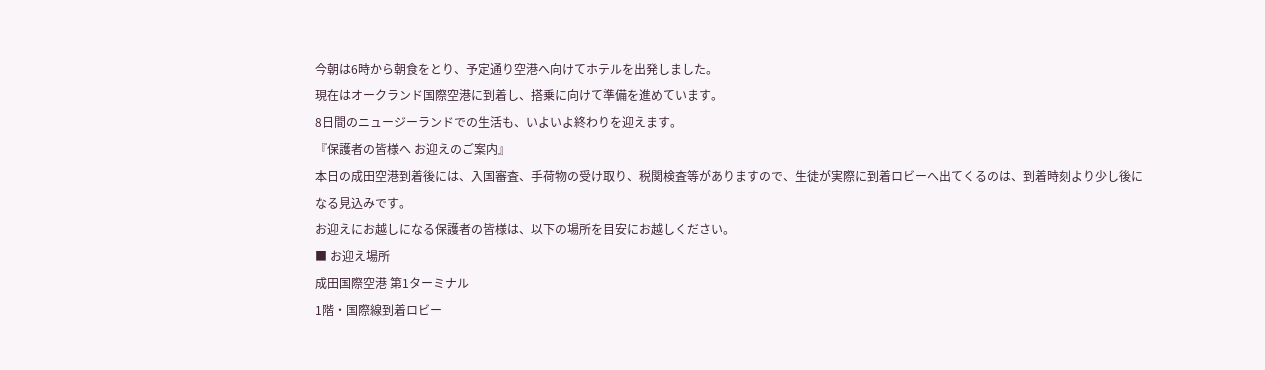今朝は6時から朝食をとり、予定通り空港へ向けてホテルを出発しました。
現在はオークランド国際空港に到着し、搭乗に向けて準備を進めています。
8日間のニュージーランドでの生活も、いよいよ終わりを迎えます。
『保護者の皆様へ お迎えのご案内』
本日の成田空港到着後には、入国審査、手荷物の受け取り、税関検査等がありますので、生徒が実際に到着ロビーへ出てくるのは、到着時刻より少し後になる見込みです。
お迎えにお越しになる保護者の皆様は、以下の場所を目安にお越しください。
■ お迎え場所
成田国際空港 第1ターミナル
1階・国際線到着ロビー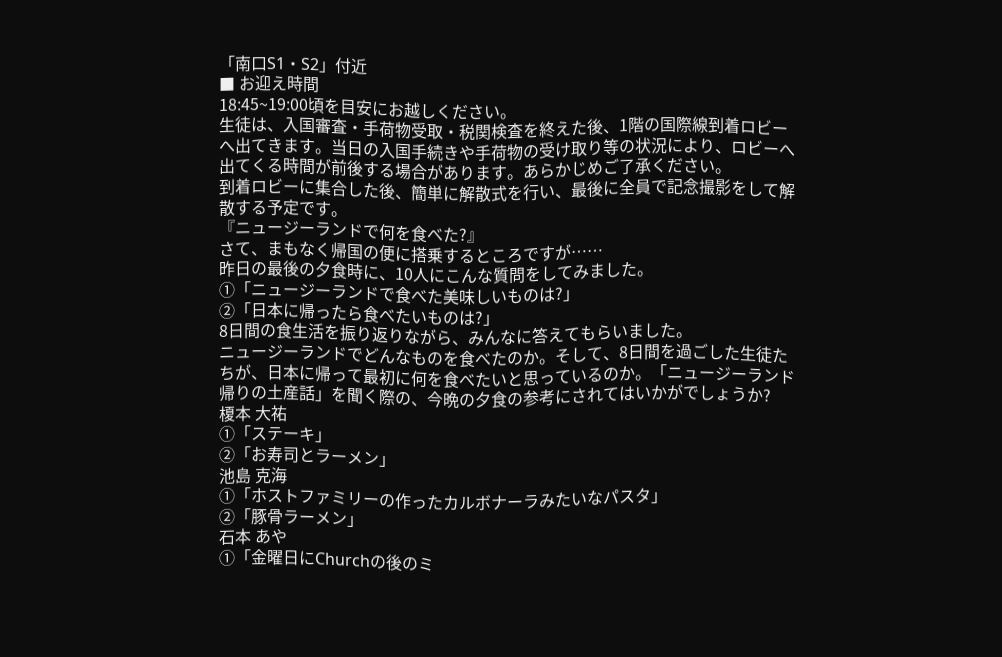「南口S1・S2」付近
■ お迎え時間
18:45~19:00頃を目安にお越しください。
生徒は、入国審査・手荷物受取・税関検査を終えた後、1階の国際線到着ロビーへ出てきます。当日の入国手続きや手荷物の受け取り等の状況により、ロビーへ出てくる時間が前後する場合があります。あらかじめご了承ください。
到着ロビーに集合した後、簡単に解散式を行い、最後に全員で記念撮影をして解散する予定です。
『ニュージーランドで何を食べた?』
さて、まもなく帰国の便に搭乗するところですが……
昨日の最後の夕食時に、10人にこんな質問をしてみました。
①「ニュージーランドで食べた美味しいものは?」
②「日本に帰ったら食べたいものは?」
8日間の食生活を振り返りながら、みんなに答えてもらいました。
ニュージーランドでどんなものを食べたのか。そして、8日間を過ごした生徒たちが、日本に帰って最初に何を食べたいと思っているのか。「ニュージーランド帰りの土産話」を聞く際の、今晩の夕食の参考にされてはいかがでしょうか?
榎本 大祐
①「ステーキ」
②「お寿司とラーメン」
池島 克海
①「ホストファミリーの作ったカルボナーラみたいなパスタ」
②「豚骨ラーメン」
石本 あや
①「金曜日にChurchの後のミ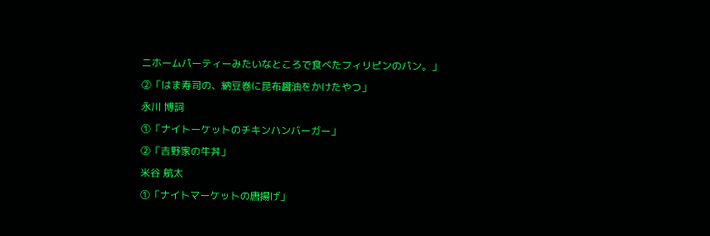ニホームパーティーみたいなところで食べたフィリピンのパン。」
②「はま寿司の、納豆巻に昆布醤油をかけたやつ」
永川 博詞
①「ナイトーケットのチキンハンバーガー」
②「吉野家の牛丼」
米谷 航太
①「ナイトマーケットの唐揚げ」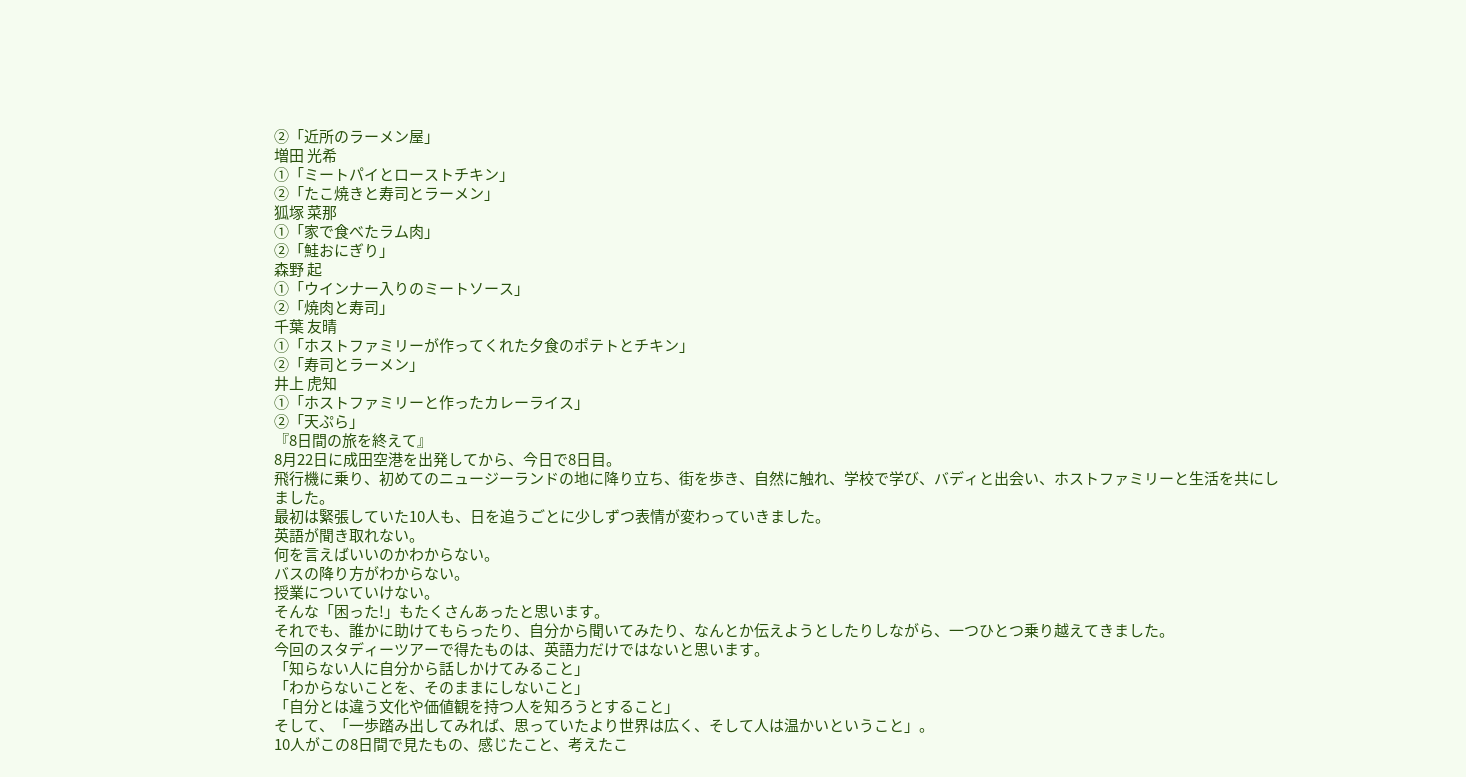②「近所のラーメン屋」
増田 光希
①「ミートパイとローストチキン」
②「たこ焼きと寿司とラーメン」
狐塚 菜那
①「家で食べたラム肉」
②「鮭おにぎり」
森野 起
①「ウインナー入りのミートソース」
②「焼肉と寿司」
千葉 友晴
①「ホストファミリーが作ってくれた夕食のポテトとチキン」
②「寿司とラーメン」
井上 虎知
①「ホストファミリーと作ったカレーライス」
②「天ぷら」
『8日間の旅を終えて』
8月22日に成田空港を出発してから、今日で8日目。
飛行機に乗り、初めてのニュージーランドの地に降り立ち、街を歩き、自然に触れ、学校で学び、バディと出会い、ホストファミリーと生活を共にしました。
最初は緊張していた10人も、日を追うごとに少しずつ表情が変わっていきました。
英語が聞き取れない。
何を言えばいいのかわからない。
バスの降り方がわからない。
授業についていけない。
そんな「困った!」もたくさんあったと思います。
それでも、誰かに助けてもらったり、自分から聞いてみたり、なんとか伝えようとしたりしながら、一つひとつ乗り越えてきました。
今回のスタディーツアーで得たものは、英語力だけではないと思います。
「知らない人に自分から話しかけてみること」
「わからないことを、そのままにしないこと」
「自分とは違う文化や価値観を持つ人を知ろうとすること」
そして、「一歩踏み出してみれば、思っていたより世界は広く、そして人は温かいということ」。
10人がこの8日間で見たもの、感じたこと、考えたこ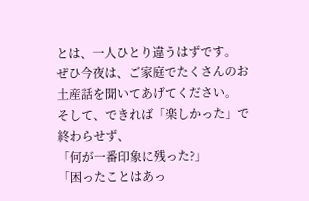とは、一人ひとり違うはずです。
ぜひ今夜は、ご家庭でたくさんのお土産話を聞いてあげてください。
そして、できれば「楽しかった」で終わらせず、
「何が一番印象に残った?」
「困ったことはあっ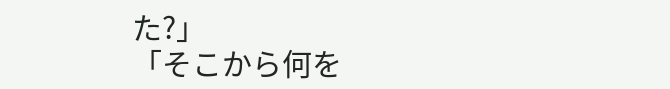た?」
「そこから何を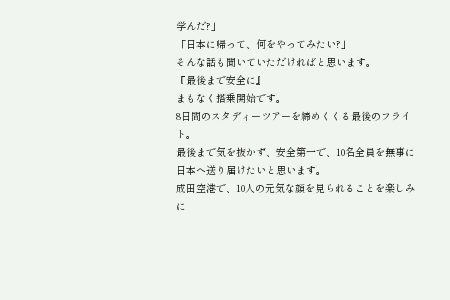学んだ?」
「日本に帰って、何をやってみたい?」
そんな話も聞いていただければと思います。
『最後まで安全に』
まもなく搭乗開始です。
8日間のスタディーツアーを締めくくる最後のフライト。
最後まで気を抜かず、安全第一で、10名全員を無事に日本へ送り届けたいと思います。
成田空港で、10人の元気な顔を見られることを楽しみに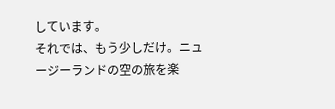しています。
それでは、もう少しだけ。ニュージーランドの空の旅を楽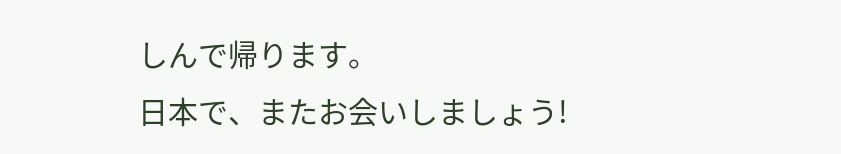しんで帰ります。
日本で、またお会いしましょう!